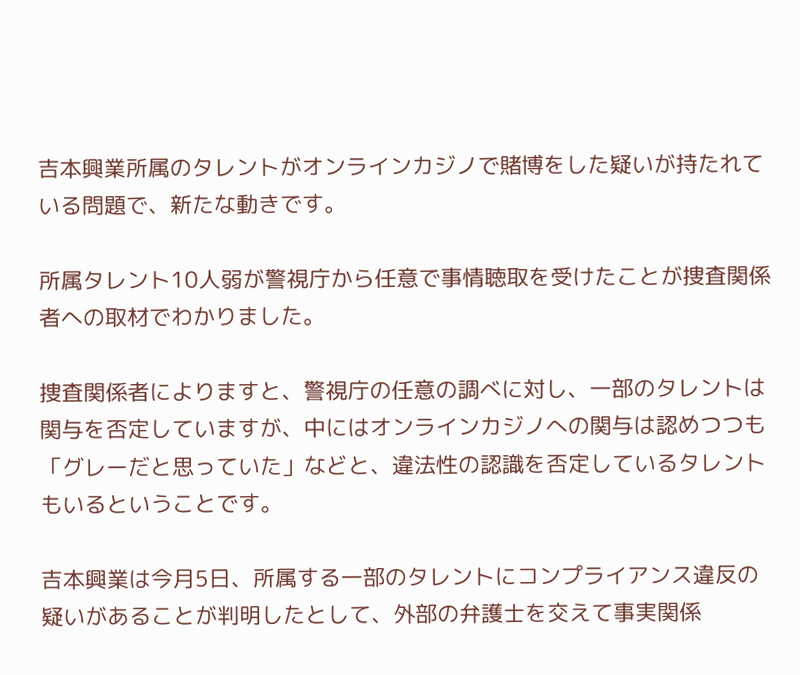吉本興業所属のタレントがオンラインカジノで賭博をした疑いが持たれている問題で、新たな動きです。

所属タレント10人弱が警視庁から任意で事情聴取を受けたことが捜査関係者への取材でわかりました。

捜査関係者によりますと、警視庁の任意の調べに対し、一部のタレントは関与を否定していますが、中にはオンラインカジノへの関与は認めつつも「グレーだと思っていた」などと、違法性の認識を否定しているタレントもいるということです。

吉本興業は今月5日、所属する一部のタレントにコンプライアンス違反の疑いがあることが判明したとして、外部の弁護士を交えて事実関係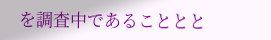を調査中であることとと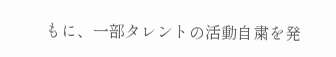もに、一部タレントの活動自粛を発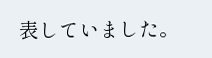表していました。